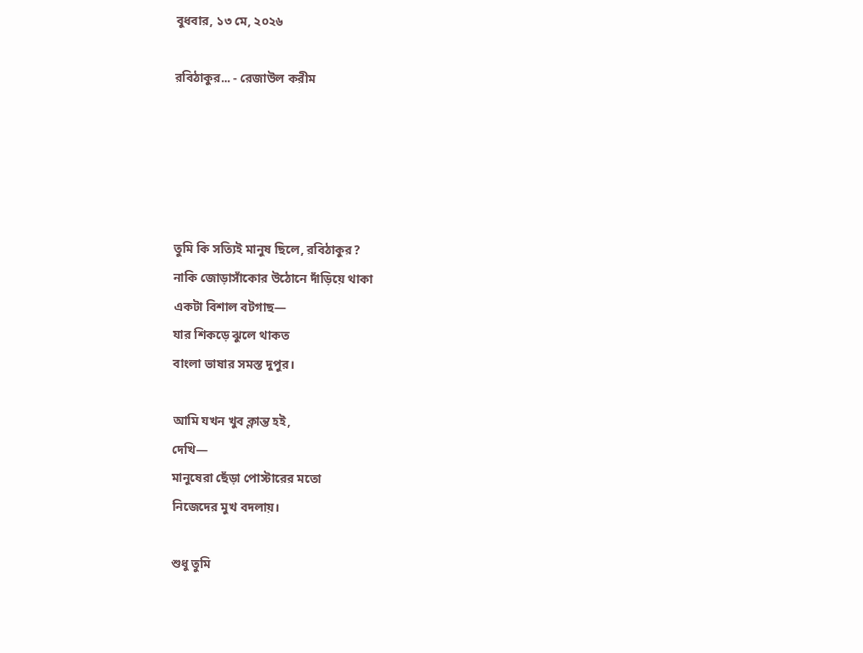বুধবার, ১৩ মে, ২০২৬

রবিঠাকুর... - রেজাউল করীম





তুমি কি সত্যিই মানুষ ছিলে, রবিঠাকুর?
নাকি জোড়াসাঁকোর উঠোনে দাঁড়িয়ে থাকা
একটা বিশাল বটগাছ—
যার শিকড়ে ঝুলে থাকত
বাংলা ভাষার সমস্ত দুপুর।

আমি যখন খুব ক্লান্ত হই,
দেখি—
মানুষেরা ছেঁড়া পোস্টারের মতো
নিজেদের মুখ বদলায়।

শুধু তুমি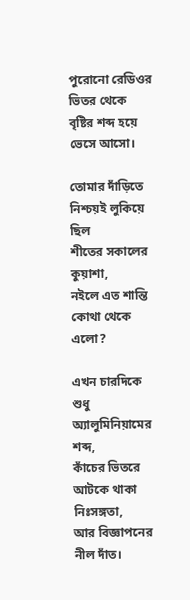পুরোনো রেডিওর ভিতর থেকে
বৃষ্টির শব্দ হয়ে ভেসে আসো।

তোমার দাঁড়িতে নিশ্চয়ই লুকিয়ে ছিল
শীতের সকালের কুয়াশা,
নইলে এত শান্তি কোথা থেকে এলো?

এখন চারদিকে শুধু
অ্যালুমিনিয়ামের শব্দ,
কাঁচের ভিতরে আটকে থাকা নিঃসঙ্গতা,
আর বিজ্ঞাপনের নীল দাঁত।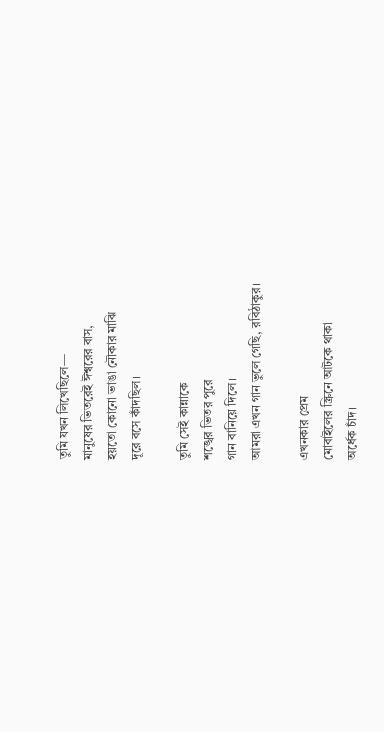তুমি যখন লিখেছিলে—
মানুষের ভিতরেই ঈশ্বরের বাস,
হয়তো কোনো ভাঙা নৌকার মাঝি
দূরে বসে কাঁদছিল।

তুমি সেই কান্নাকে
শঙ্খের ভিতর পুরে
গান বানিয়ে দিলে।
আমরা এখন গান ভুলে গেছি, রবিঠাকুর।

এখনকার প্রেম
মোবাইলের স্ক্রিনে আটকে থাকা
অর্ধেক চাঁদ।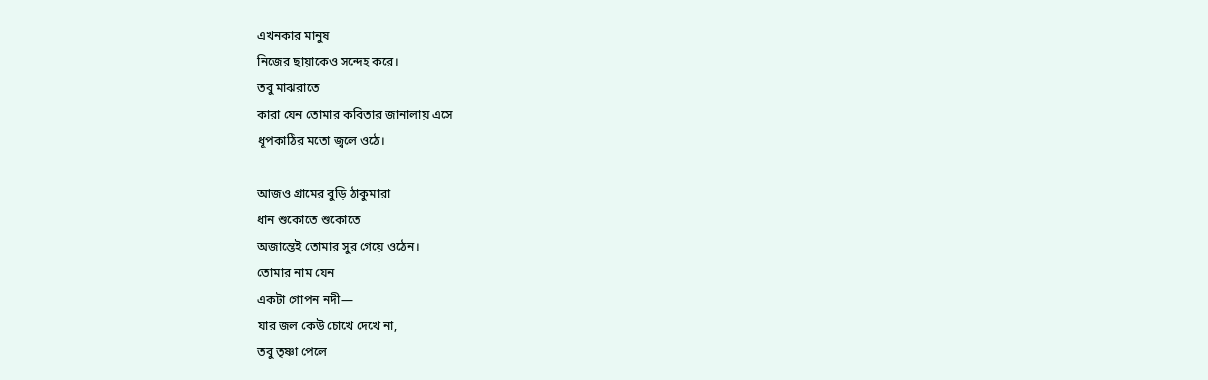এখনকার মানুষ
নিজের ছায়াকেও সন্দেহ করে।
তবু মাঝরাতে
কারা যেন তোমার কবিতার জানালায় এসে
ধূপকাঠির মতো জ্বলে ওঠে।

আজও গ্রামের বুড়ি ঠাকুমারা
ধান শুকোতে শুকোতে
অজান্তেই তোমার সুর গেয়ে ওঠেন।
তোমার নাম যেন
একটা গোপন নদী—
যার জল কেউ চোখে দেখে না,
তবু তৃষ্ণা পেলে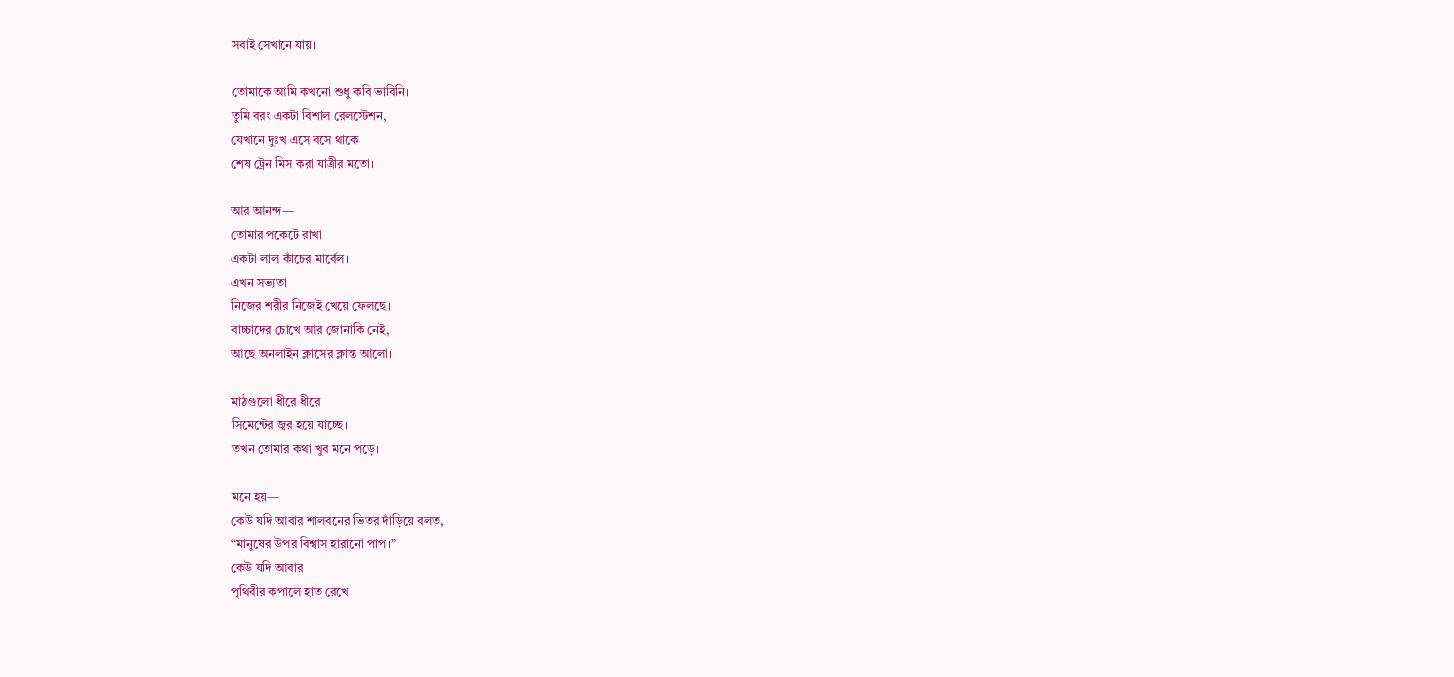সবাই সেখানে যায়।

তোমাকে আমি কখনো শুধু কবি ভাবিনি।
তুমি বরং একটা বিশাল রেলস্টেশন,
যেখানে দুঃখ এসে বসে থাকে
শেষ ট্রেন মিস করা যাত্রীর মতো।

আর আনন্দ—
তোমার পকেটে রাখা
একটা লাল কাঁচের মার্বেল।
এখন সভ্যতা
নিজের শরীর নিজেই খেয়ে ফেলছে।
বাচ্চাদের চোখে আর জোনাকি নেই,
আছে অনলাইন ক্লাসের ক্লান্ত আলো।

মাঠগুলো ধীরে ধীরে
সিমেন্টের জ্বর হয়ে যাচ্ছে।
তখন তোমার কথা খুব মনে পড়ে।

মনে হয়—
কেউ যদি আবার শালবনের ভিতর দাঁড়িয়ে বলত,
“মানুষের উপর বিশ্বাস হারানো পাপ।”
কেউ যদি আবার
পৃথিবীর কপালে হাত রেখে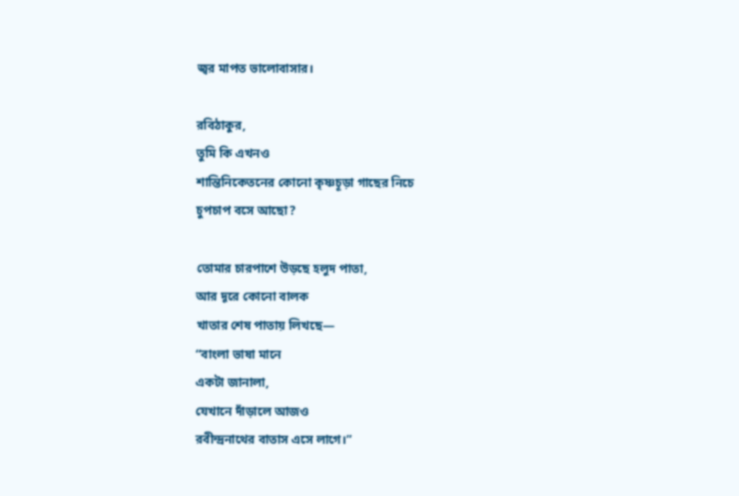জ্বর মাপত ভালোবাসার।

রবিঠাকুর,
তুমি কি এখনও
শান্তিনিকেতনের কোনো কৃষ্ণচূড়া গাছের নিচে
চুপচাপ বসে আছো?

তোমার চারপাশে উড়ছে হলুদ পাতা,
আর দূরে কোনো বালক
খাতার শেষ পাতায় লিখছে—
“বাংলা ভাষা মানে
একটা জানালা,
যেখানে দাঁড়ালে আজও
রবীন্দ্রনাথের বাতাস এসে লাগে।”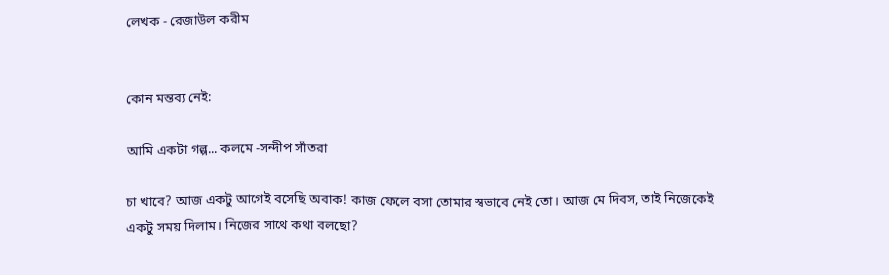লেখক - রেজাউল করীম


কোন মন্তব্য নেই:

আমি একটা গল্প... কলমে -সন্দীপ সাঁতরা

চা খাবে? আজ একটু আগেই বসেছি অবাক! কাজ ফেলে বসা তোমার স্বভাবে নেই তো। আজ মে দিবস, তাই নিজেকেই একটু সময় দিলাম। নিজের সাথে কথা বলছো?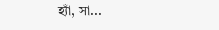হ্যাঁ, সা...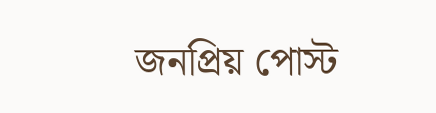জনপ্রিয় পোস্ট